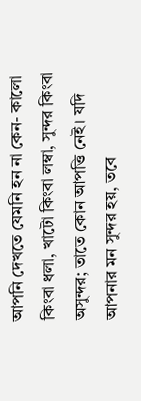আপনি দেখতে যেমনি হন না কেন- কালো কিংবা ধলা, খাটো কিংবা লম্বা, সুন্দর কিংবা অসুন্দর; তাতে কোন আপত্তি নেই। যদি আপনার মন সুন্দর হয়, তবে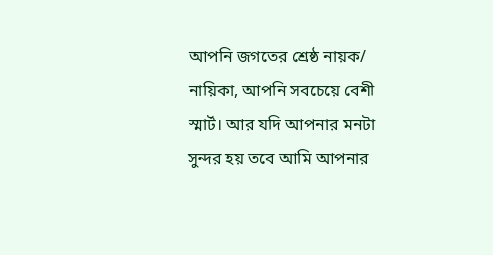আপনি জগতের শ্রেষ্ঠ নায়ক/ নায়িকা, আপনি সবচেয়ে বেশী স্মার্ট। আর যদি আপনার মনটা সুন্দর হয় তবে আমি আপনার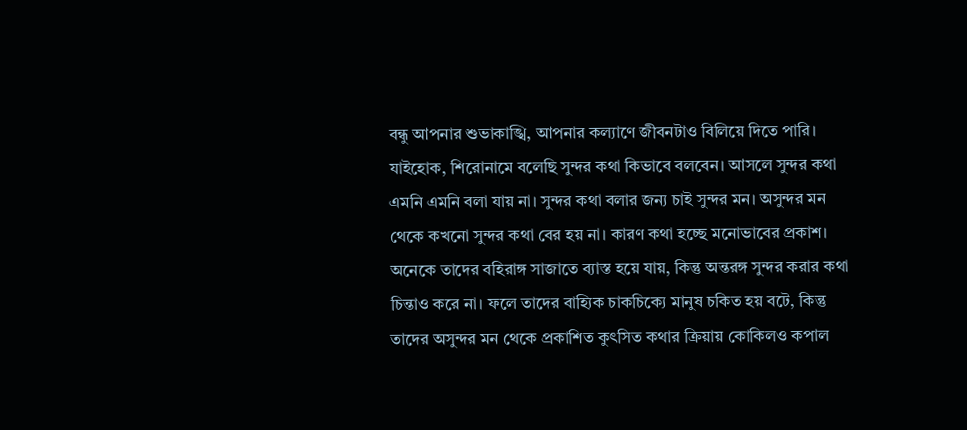বন্ধু আপনার শুভাকাঙ্খি, আপনার কল্যাণে জীবনটাও বিলিয়ে দিতে পারি।
যাইহোক, শিরোনামে বলেছি সুন্দর কথা কিভাবে বলবেন। আসলে সুন্দর কথা এমনি এমনি বলা যায় না। সুন্দর কথা বলার জন্য চাই সুন্দর মন। অসুন্দর মন থেকে কখনো সুন্দর কথা বের হয় না। কারণ কথা হচ্ছে মনোভাবের প্রকাশ। অনেকে তাদের বহিরাঙ্গ সাজাতে ব্যাস্ত হয়ে যায়, কিন্তু অন্তরঙ্গ সুন্দর করার কথা চিন্তাও করে না। ফলে তাদের বাহ্যিক চাকচিক্যে মানুষ চকিত হয় বটে, কিন্তু তাদের অসুন্দর মন থেকে প্রকাশিত কুৎসিত কথার ক্রিয়ায় কোকিলও কপাল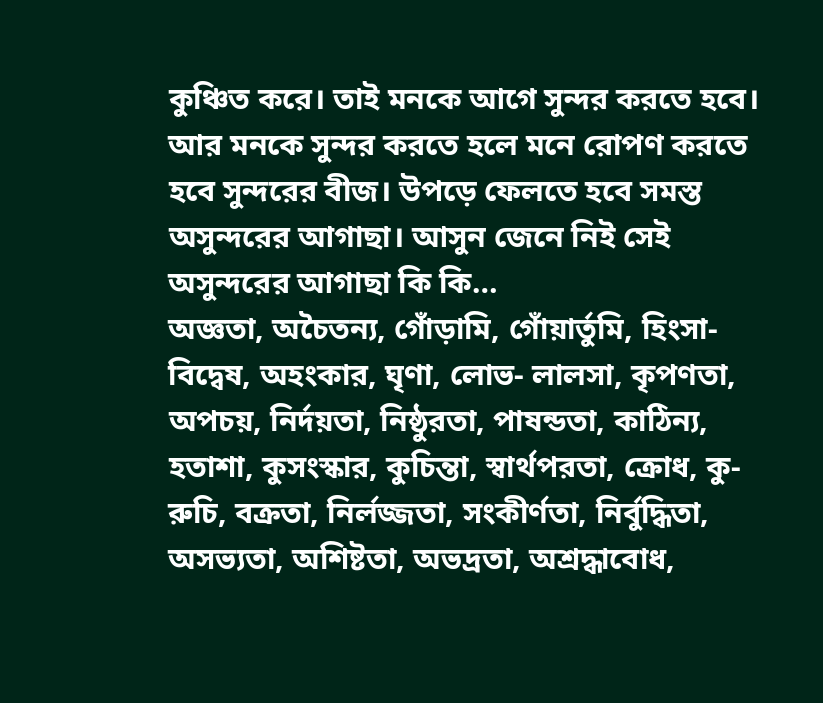কুঞ্চিত করে। তাই মনকে আগে সুন্দর করতে হবে। আর মনকে সুন্দর করতে হলে মনে রোপণ করতে হবে সুন্দরের বীজ। উপড়ে ফেলতে হবে সমস্ত অসুন্দরের আগাছা। আসুন জেনে নিই সেই অসুন্দরের আগাছা কি কি…
অজ্ঞতা, অচৈতন্য, গোঁড়ামি, গোঁয়ার্তুমি, হিংসা-বিদ্বেষ, অহংকার, ঘৃণা, লোভ- লালসা, কৃপণতা, অপচয়, নির্দয়তা, নিষ্ঠুরতা, পাষন্ডতা, কাঠিন্য, হতাশা, কুসংস্কার, কুচিন্তা, স্বার্থপরতা, ক্রোধ, কু-রুচি, বক্রতা, নির্লজ্জতা, সংকীর্ণতা, নির্বুদ্ধিতা, অসভ্যতা, অশিষ্টতা, অভদ্রতা, অশ্রদ্ধাবোধ,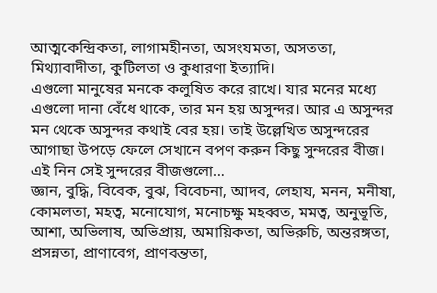আত্মকেন্দ্রিকতা, লাগামহীনতা, অসংযমতা, অসততা, মিথ্যাবাদীতা, কুটিলতা ও কুধারণা ইত্যাদি।
এগুলো মানুষের মনকে কলুষিত করে রাখে। যার মনের মধ্যে এগুলো দানা বেঁধে থাকে, তার মন হয় অসুন্দর। আর এ অসুন্দর মন থেকে অসুন্দর কথাই বের হয়। তাই উল্লেখিত অসুন্দরের আগাছা উপড়ে ফেলে সেখানে বপণ করুন কিছু সুন্দরের বীজ। এই নিন সেই সুন্দরের বীজগুলো…
জ্ঞান, বুদ্ধি, বিবেক, বুঝ, বিবেচনা, আদব, লেহায, মনন, মনীষা, কোমলতা, মহত্ব, মনোযোগ, মনোচক্ষু মহব্বত, মমত্ব, অনুভূতি, আশা, অভিলাষ, অভিপ্রায়, অমায়িকতা, অভিরুচি, অন্তরঙ্গতা, প্রসন্নতা, প্রাণাবেগ, প্রাণবন্ততা,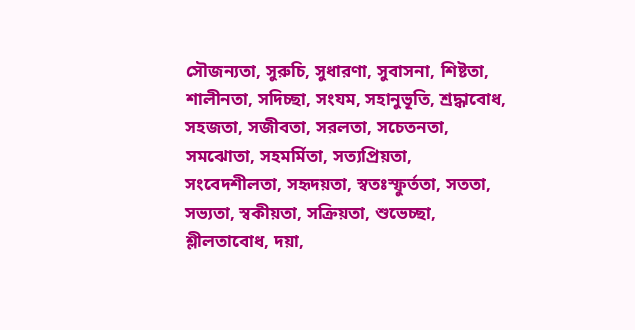সৌজন্যতা, সুরুচি, সুধারণা, সুবাসনা, শিষ্টতা, শালীনতা, সদিচ্ছা, সংযম, সহানুভূতি, শ্রদ্ধাবোধ, সহজতা, সজীবতা, সরলতা, সচেতনতা, সমঝোতা, সহমর্মিতা, সত্যপ্রিয়তা, সংবেদশীলতা, সহৃদয়তা, স্বতঃস্ফুর্ততা, সততা, সভ্যতা, স্বকীয়তা, সক্রিয়তা, শুভেচ্ছা, শ্লীলতাবোধ, দয়া,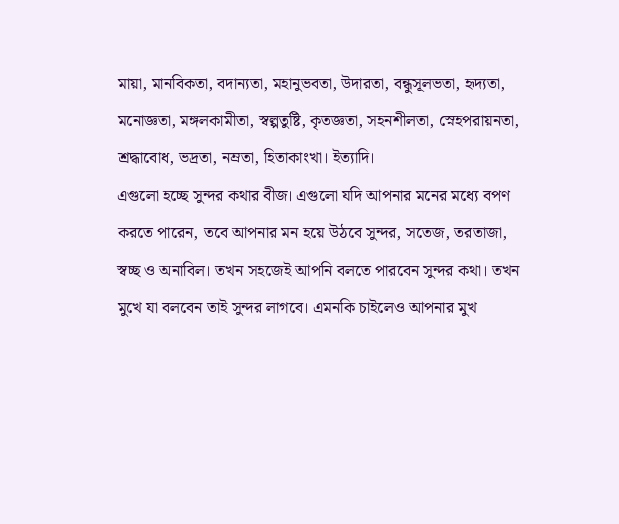মায়া, মানবিকতা, বদান্যতা, মহানুভবতা, উদারতা, বন্ধুসূলভতা, হৃদ্যতা, মনোজ্ঞতা, মঙ্গলকামীতা, স্বল্পতুষ্টি, কৃতজ্ঞতা, সহনশীলতা, স্নেহপরায়নতা, শ্রদ্ধাবোধ, ভদ্রতা, নম্রতা, হিতাকাংখা। ইত্যাদি।
এগুলো হচ্ছে সুন্দর কথার বীজ। এগুলো যদি আপনার মনের মধ্যে বপণ করতে পারেন, তবে আপনার মন হয়ে উঠবে সুন্দর, সতেজ, তরতাজা, স্বচ্ছ ও অনাবিল। তখন সহজেই আপনি বলতে পারবেন সুন্দর কথা। তখন মুখে যা বলবেন তাই সুন্দর লাগবে। এমনকি চাইলেও আপনার মুখ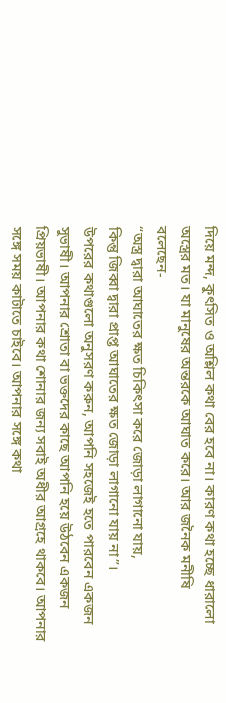দিয়ে মন্দ, কুৎসিত ও অশ্লিল কথা বের হবে না। কারণ কথা হচ্ছে ধারালো অস্ত্রের মত। যা মানুষের অন্তরকে আঘাত করে। আর জনৈক মনীষি বলেছেন-
“অস্ত্র দ্বারা আঘাতের ক্ষত চিকিৎসা করে জোড়া লাগানো যায়,
কিন্তু জিব্বা দ্বারা প্রাপ্ত আঘাতের ক্ষত জোড়া লাগানো যায় না”।
উপরের কথাগুলো অনুসরণ করুন, আপনি সহজেই হতে পারবেন একজন সুভাষী। আপনার শ্রোতা বা ভক্তদের কাছে আপনি হয়ে উঠবেন একজন প্রিয়ভাষী। আপনার কথা শোনার জন্য সবাই অধীর আগ্রহে থাকবে। আপনার সঙ্গে সময় কাটাতে চাইবে। আপনার সঙ্গে কথা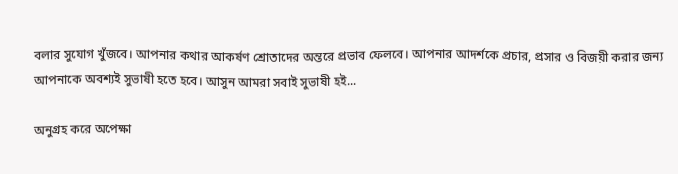বলার সুযোগ খুঁজবে। আপনার কথার আকর্ষণ শ্রোতাদের অন্তরে প্রভাব ফেলবে। আপনার আদর্শকে প্রচার, প্রসার ও বিজয়ী করার জন্য আপনাকে অবশ্যই সুভাষী হতে হবে। আসুন আমরা সবাই সুভাষী হই...

অনুগ্রহ করে অপেক্ষা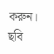করুন। ছবি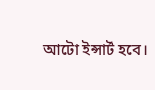আটো ইন্সার্ট হবে।